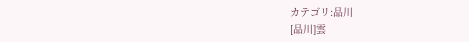カテゴリ:品川
[品川]雲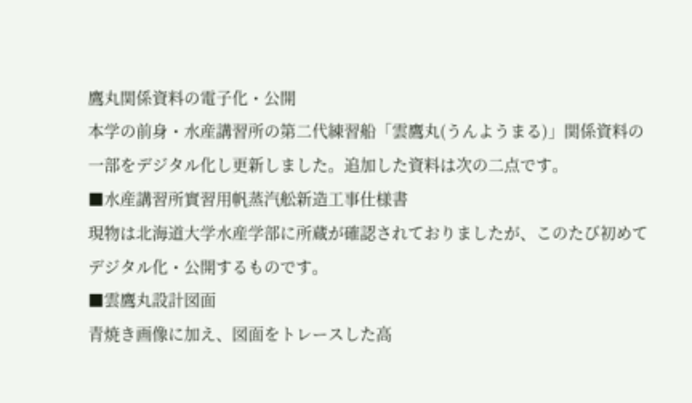鷹丸関係資料の電子化・公開
本学の前身・水産講習所の第二代練習船「雲鷹丸(うんようまる)」関係資料の
一部をデジタル化し更新しました。追加した資料は次の二点です。
■水産講習所實習用帆蒸汽舩新造工事仕様書
現物は北海道大学水産学部に所蔵が確認されておりましたが、このたび初めて
デジタル化・公開するものです。
■雲鷹丸設計図面
青焼き画像に加え、図面をトレースした高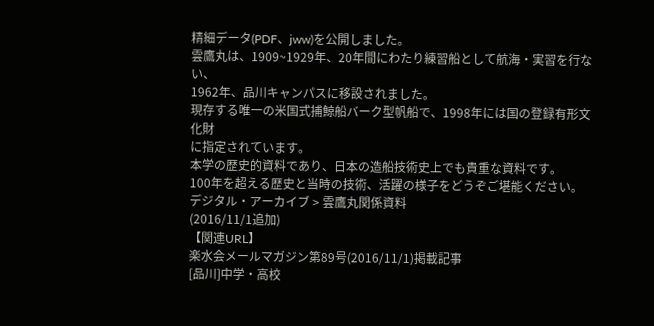精細データ(PDF、jww)を公開しました。
雲鷹丸は、1909~1929年、20年間にわたり練習船として航海・実習を行ない、
1962年、品川キャンパスに移設されました。
現存する唯一の米国式捕鯨船バーク型帆船で、1998年には国の登録有形文化財
に指定されています。
本学の歴史的資料であり、日本の造船技術史上でも貴重な資料です。
100年を超える歴史と当時の技術、活躍の様子をどうぞご堪能ください。
デジタル・アーカイブ > 雲鷹丸関係資料
(2016/11/1追加)
【関連URL】
楽水会メールマガジン第89号(2016/11/1)掲載記事
[品川]中学・高校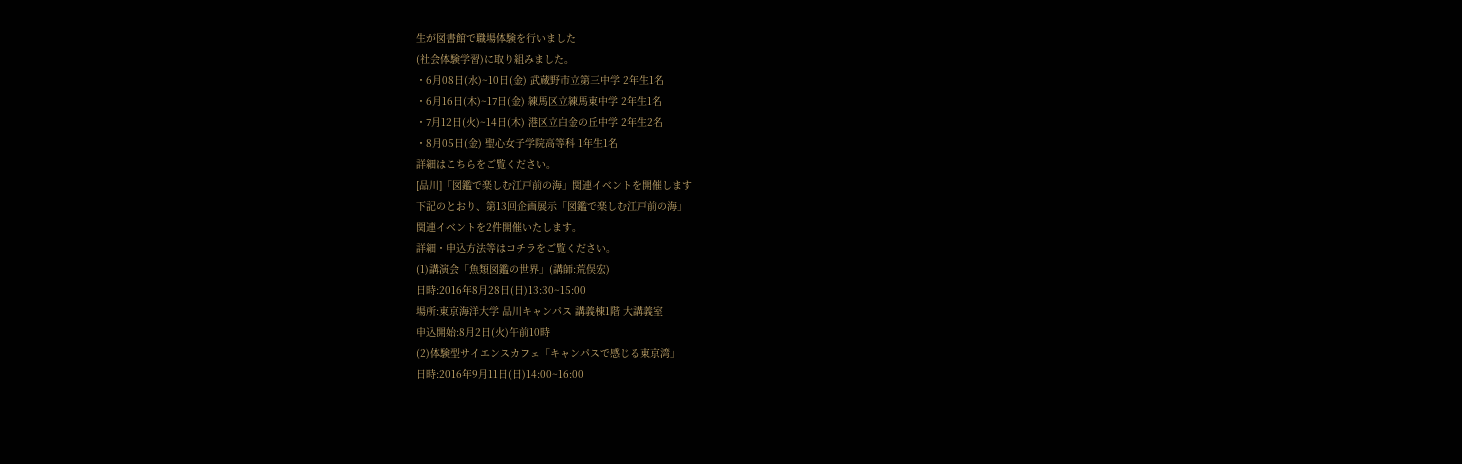生が図書館で職場体験を行いました
(社会体験学習)に取り組みました。
・6月08日(水)~10日(金) 武蔵野市立第三中学 2年生1名
・6月16日(木)~17日(金) 練馬区立練馬東中学 2年生1名
・7月12日(火)~14日(木) 港区立白金の丘中学 2年生2名
・8月05日(金) 聖心女子学院高等科 1年生1名
詳細はこちらをご覧ください。
[品川]「図鑑で楽しむ江戸前の海」関連イベントを開催します
下記のとおり、第13回企画展示「図鑑で楽しむ江戸前の海」
関連イベントを2件開催いたします。
詳細・申込方法等はコチラをご覧ください。
(1)講演会「魚類図鑑の世界」(講師:荒俣宏)
日時:2016年8月28日(日)13:30~15:00
場所:東京海洋大学 品川キャンパス 講義棟1階 大講義室
申込開始:8月2日(火)午前10時
(2)体験型サイエンスカフェ「キャンパスで感じる東京湾」
日時:2016年9月11日(日)14:00~16:00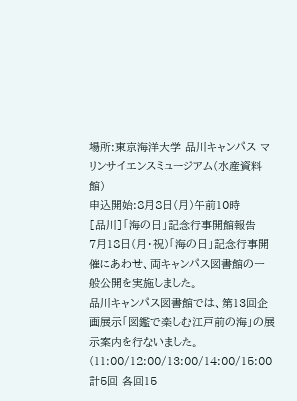場所:東京海洋大学 品川キャンパス マリンサイエンスミュージアム(水産資料館)
申込開始:8月8日(月)午前10時
[品川]「海の日」記念行事開館報告
7月18日(月・祝)「海の日」記念行事開催にあわせ、両キャンパス図書館の一般公開を実施しました。
品川キャンパス図書館では、第13回企画展示「図鑑で楽しむ江戸前の海」の展示案内を行ないました。
(11:00/12:00/13:00/14:00/15:00 計5回 各回15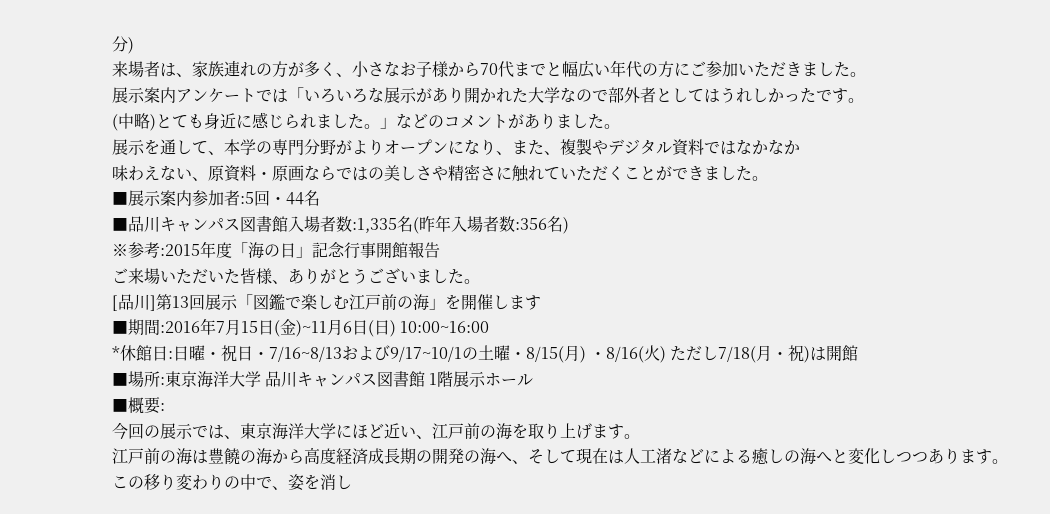分)
来場者は、家族連れの方が多く、小さなお子様から70代までと幅広い年代の方にご参加いただきました。
展示案内アンケートでは「いろいろな展示があり開かれた大学なので部外者としてはうれしかったです。
(中略)とても身近に感じられました。」などのコメントがありました。
展示を通して、本学の専門分野がよりオープンになり、また、複製やデジタル資料ではなかなか
味わえない、原資料・原画ならではの美しさや精密さに触れていただくことができました。
■展示案内参加者:5回・44名
■品川キャンパス図書館入場者数:1,335名(昨年入場者数:356名)
※参考:2015年度「海の日」記念行事開館報告
ご来場いただいた皆様、ありがとうございました。
[品川]第13回展示「図鑑で楽しむ江戸前の海」を開催します
■期間:2016年7月15日(金)~11月6日(日) 10:00~16:00
*休館日:日曜・祝日・7/16~8/13および9/17~10/1の土曜・8/15(月) ・8/16(火) ただし7/18(月・祝)は開館
■場所:東京海洋大学 品川キャンパス図書館 1階展示ホール
■概要:
今回の展示では、東京海洋大学にほど近い、江戸前の海を取り上げます。
江戸前の海は豊饒の海から高度経済成長期の開発の海へ、そして現在は人工渚などによる癒しの海へと変化しつつあります。この移り変わりの中で、姿を消し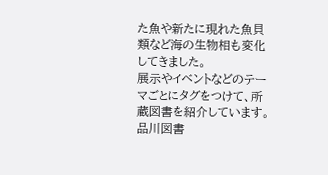た魚や新たに現れた魚貝類など海の生物相も変化してきました。
展示やイベントなどのテーマごとにタグをつけて、所蔵図書を紹介しています。
品川図書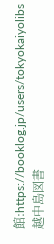館:https://booklog.jp/users/tokyokaiyolibs
越中島図書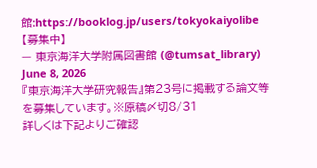館:https://booklog.jp/users/tokyokaiyolibe
【募集中】
— 東京海洋大学附属図書館 (@tumsat_library) June 8, 2026
『東京海洋大学研究報告』第23号に掲載する論文等を募集しています。※原稿〆切8/31
詳しくは下記よりご確認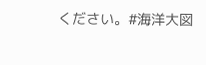ください。#海洋大図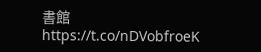書館https://t.co/nDVobfroeK